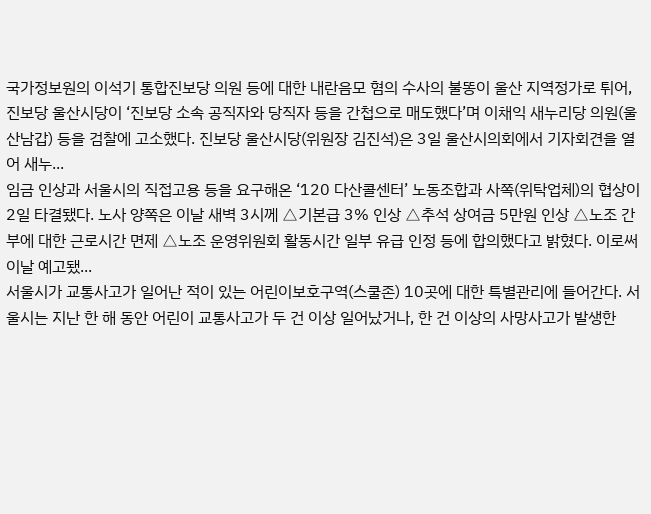국가정보원의 이석기 통합진보당 의원 등에 대한 내란음모 혐의 수사의 불똥이 울산 지역정가로 튀어, 진보당 울산시당이 ‘진보당 소속 공직자와 당직자 등을 간첩으로 매도했다’며 이채익 새누리당 의원(울산남갑) 등을 검찰에 고소했다. 진보당 울산시당(위원장 김진석)은 3일 울산시의회에서 기자회견을 열어 새누...
임금 인상과 서울시의 직접고용 등을 요구해온 ‘120 다산콜센터’ 노동조합과 사쪽(위탁업체)의 협상이 2일 타결됐다. 노사 양쪽은 이날 새벽 3시께 △기본급 3% 인상 △추석 상여금 5만원 인상 △노조 간부에 대한 근로시간 면제 △노조 운영위원회 활동시간 일부 유급 인정 등에 합의했다고 밝혔다. 이로써 이날 예고됐...
서울시가 교통사고가 일어난 적이 있는 어린이보호구역(스쿨존) 10곳에 대한 특별관리에 들어간다. 서울시는 지난 한 해 동안 어린이 교통사고가 두 건 이상 일어났거나, 한 건 이상의 사망사고가 발생한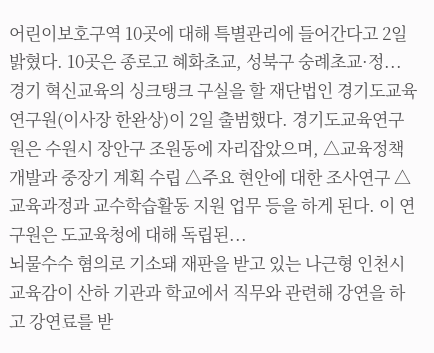어린이보호구역 10곳에 대해 특별관리에 들어간다고 2일 밝혔다. 10곳은 종로고 혜화초교, 성북구 숭례초교·정...
경기 혁신교육의 싱크탱크 구실을 할 재단법인 경기도교육연구원(이사장 한완상)이 2일 출범했다. 경기도교육연구원은 수원시 장안구 조원동에 자리잡았으며, △교육정책 개발과 중장기 계획 수립 △주요 현안에 대한 조사연구 △교육과정과 교수학습활동 지원 업무 등을 하게 된다. 이 연구원은 도교육청에 대해 독립된...
뇌물수수 혐의로 기소돼 재판을 받고 있는 나근형 인천시교육감이 산하 기관과 학교에서 직무와 관련해 강연을 하고 강연료를 받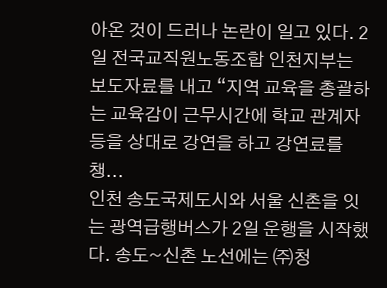아온 것이 드러나 논란이 일고 있다. 2일 전국교직원노동조합 인천지부는 보도자료를 내고 “지역 교육을 총괄하는 교육감이 근무시간에 학교 관계자 등을 상대로 강연을 하고 강연료를 챙...
인천 송도국제도시와 서울 신촌을 잇는 광역급행버스가 2일 운행을 시작했다. 송도~신촌 노선에는 ㈜청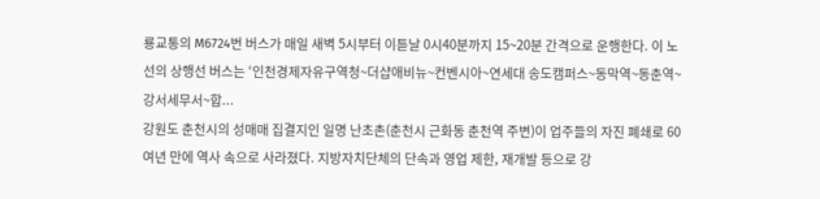룡교통의 M6724번 버스가 매일 새벽 5시부터 이튿날 0시40분까지 15~20분 간격으로 운행한다. 이 노선의 상행선 버스는 ‘인천경제자유구역청~더샵애비뉴~컨벤시아~연세대 송도캠퍼스~동막역~동춘역~강서세무서~합...
강원도 춘천시의 성매매 집결지인 일명 난초촌(춘천시 근화동 춘천역 주변)이 업주들의 자진 폐쇄로 60여년 만에 역사 속으로 사라졌다. 지방자치단체의 단속과 영업 제한, 재개발 등으로 강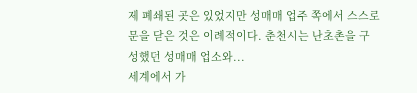제 폐쇄된 곳은 있었지만 성매매 업주 쪽에서 스스로 문을 닫은 것은 이례적이다. 춘천시는 난초촌을 구성했던 성매매 업소와...
세계에서 가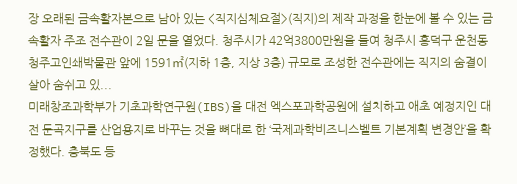장 오래된 금속활자본으로 남아 있는 <직지심체요절>(직지)의 제작 과정을 한눈에 볼 수 있는 금속활자 주조 전수관이 2일 문을 열었다. 청주시가 42억3800만원을 들여 청주시 흥덕구 운천동 청주고인쇄박물관 앞에 1591㎡(지하 1층, 지상 3층) 규모로 조성한 전수관에는 직지의 숨결이 살아 숨쉬고 있...
미래창조과학부가 기초과학연구원(IBS)을 대전 엑스포과학공원에 설치하고 애초 예정지인 대전 둔곡지구를 산업용지로 바꾸는 것을 뼈대로 한 ‘국제과학비즈니스벨트 기본계획 변경안’을 확정했다. 충북도 등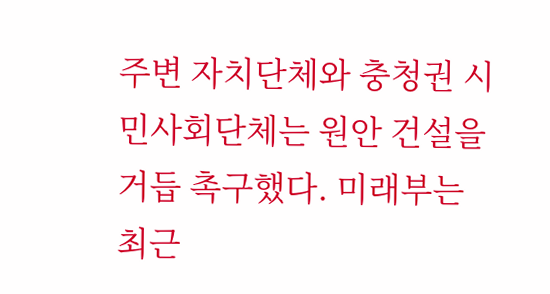주변 자치단체와 충청권 시민사회단체는 원안 건설을 거듭 촉구했다. 미래부는 최근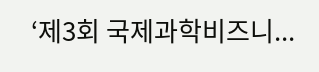‘제3회 국제과학비즈니...